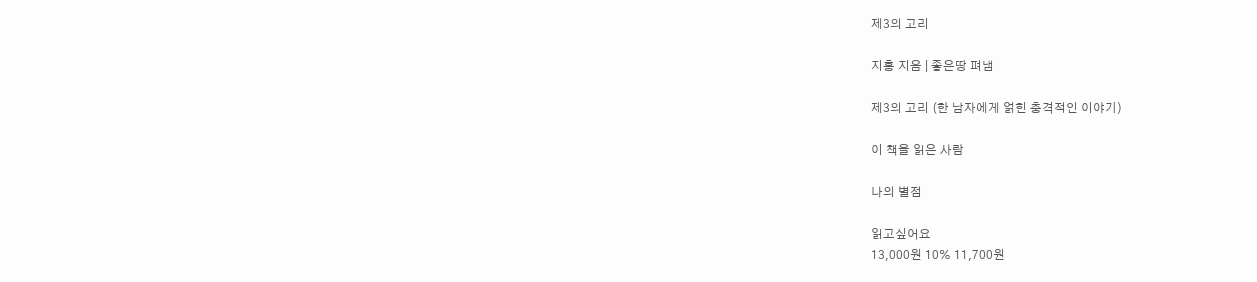제3의 고리

지홍 지음 | 좋은땅 펴냄

제3의 고리 (한 남자에게 얽힌 충격적인 이야기)

이 책을 읽은 사람

나의 별점

읽고싶어요
13,000원 10% 11,700원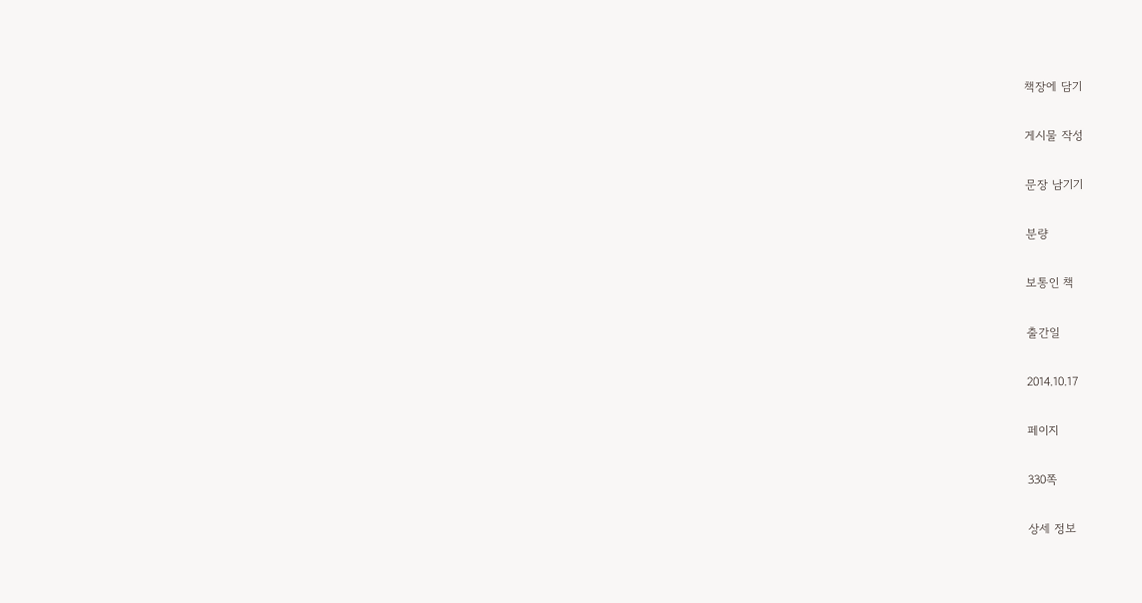책장에 담기

게시물 작성

문장 남기기

분량

보통인 책

출간일

2014.10.17

페이지

330쪽

상세 정보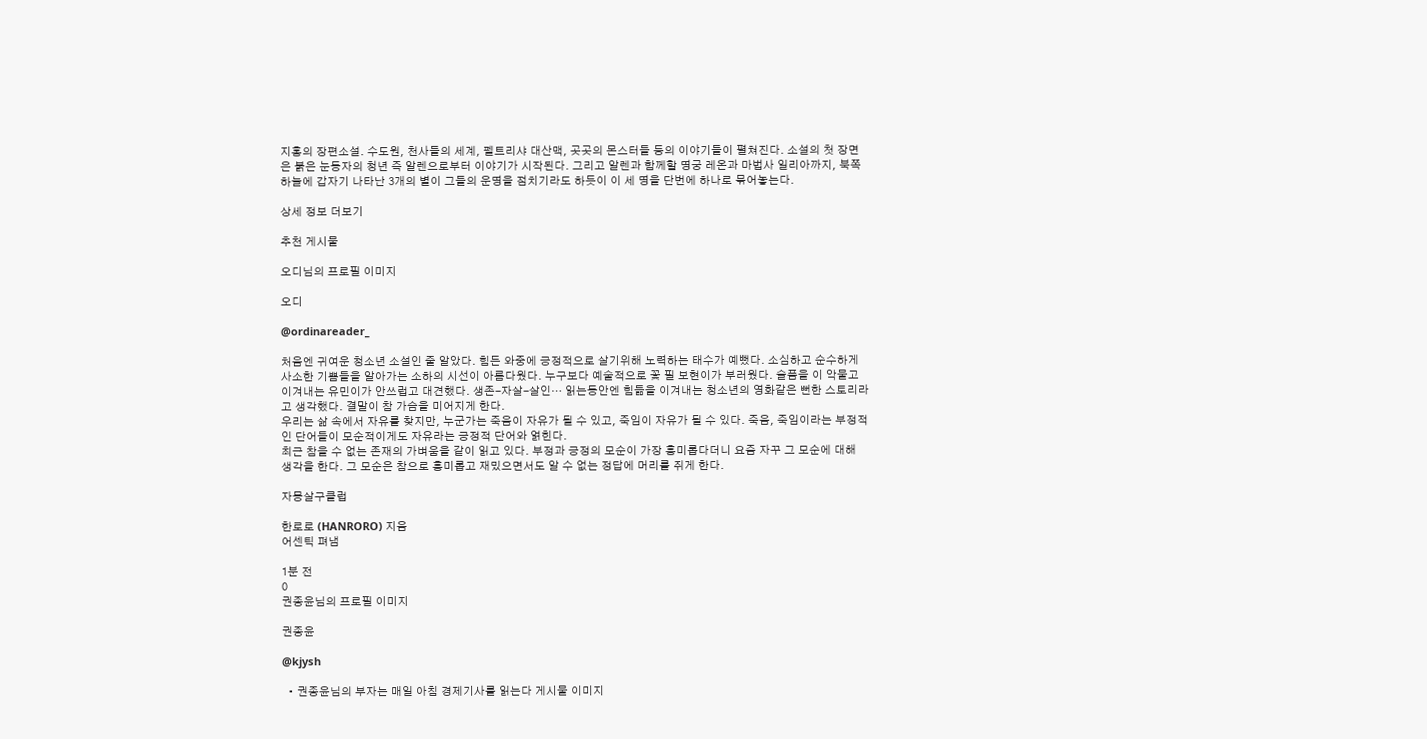지홍의 장편소설. 수도원, 천사들의 세계, 펠트리샤 대산맥, 곳곳의 몬스터들 등의 이야기들이 펼쳐진다. 소설의 첫 장면은 붉은 눈동자의 청년 즉 알렌으로부터 이야기가 시작된다. 그리고 알렌과 함께할 명궁 레온과 마법사 일리아까지, 북쪽 하늘에 갑자기 나타난 3개의 별이 그들의 운명을 점치기라도 하듯이 이 세 명을 단번에 하나로 묶어놓는다.

상세 정보 더보기

추천 게시물

오디님의 프로필 이미지

오디

@ordinareader_

처음엔 귀여운 청소년 소설인 줄 알았다. 힘든 와중에 긍정적으로 살기위해 노력하는 태수가 예뻤다. 소심하고 순수하게 사소한 기쁨들을 알아가는 소하의 시선이 아름다웠다. 누구보다 예술적으로 꽃 필 보현이가 부러웠다. 슬픔을 이 악물고 이겨내는 유민이가 안쓰럽고 대견했다. 생존-자살-살인… 읽는동안엔 힘듦을 이겨내는 청소년의 영화같은 뻔한 스토리라고 생각했다. 결말이 참 가슴을 미어지게 한다.
우리는 삶 속에서 자유를 찾지만, 누군가는 죽음이 자유가 될 수 있고, 죽임이 자유가 될 수 있다. 죽음, 죽임이라는 부정적인 단어들이 모순적이게도 자유라는 긍정적 단어와 얽힌다.
최근 참을 수 없는 존재의 가벼움을 같이 읽고 있다. 부정과 긍정의 모순이 가장 흥미롭다더니 요즘 자꾸 그 모순에 대해 생각을 한다. 그 모순은 참으로 흥미롭고 재밌으면서도 알 수 없는 정답에 머리를 쥐게 한다.

자몽살구클럽

한로로 (HANRORO) 지음
어센틱 펴냄

1분 전
0
권종윤님의 프로필 이미지

권종윤

@kjysh

  • 권종윤님의 부자는 매일 아침 경제기사를 읽는다 게시물 이미지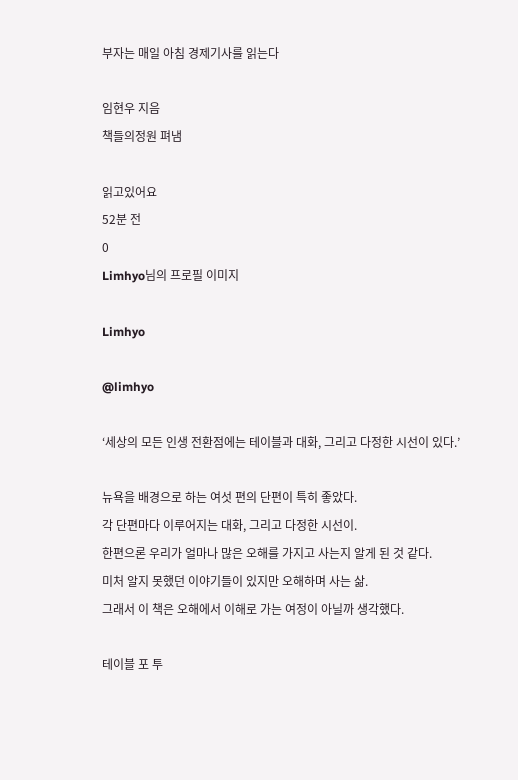부자는 매일 아침 경제기사를 읽는다

임현우 지음
책들의정원 펴냄

읽고있어요
52분 전
0
Limhyo님의 프로필 이미지

Limhyo

@limhyo

‘세상의 모든 인생 전환점에는 테이블과 대화, 그리고 다정한 시선이 있다.’

뉴욕을 배경으로 하는 여섯 편의 단편이 특히 좋았다.
각 단편마다 이루어지는 대화, 그리고 다정한 시선이.
한편으론 우리가 얼마나 많은 오해를 가지고 사는지 알게 된 것 같다.
미처 알지 못했던 이야기들이 있지만 오해하며 사는 삶.
그래서 이 책은 오해에서 이해로 가는 여정이 아닐까 생각했다.

테이블 포 투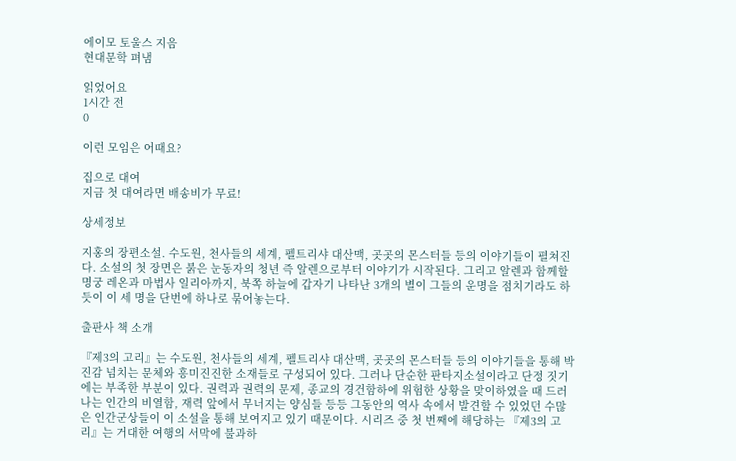에이모 토울스 지음
현대문학 펴냄

읽었어요
1시간 전
0

이런 모임은 어때요?

집으로 대여
지금 첫 대여라면 배송비가 무료!

상세정보

지홍의 장편소설. 수도원, 천사들의 세계, 펠트리샤 대산맥, 곳곳의 몬스터들 등의 이야기들이 펼쳐진다. 소설의 첫 장면은 붉은 눈동자의 청년 즉 알렌으로부터 이야기가 시작된다. 그리고 알렌과 함께할 명궁 레온과 마법사 일리아까지, 북쪽 하늘에 갑자기 나타난 3개의 별이 그들의 운명을 점치기라도 하듯이 이 세 명을 단번에 하나로 묶어놓는다.

출판사 책 소개

『제3의 고리』는 수도원, 천사들의 세계, 펠트리샤 대산맥, 곳곳의 몬스터들 등의 이야기들을 통해 박진감 넘치는 문체와 흥미진진한 소재들로 구성되어 있다. 그러나 단순한 판타지소설이라고 단정 짓기에는 부족한 부분이 있다. 권력과 권력의 문제, 종교의 경건함하에 위험한 상황을 맞이하였을 때 드러나는 인간의 비열함, 재력 앞에서 무너지는 양심들 등등 그동안의 역사 속에서 발견할 수 있었던 수많은 인간군상들이 이 소설을 통해 보여지고 있기 때문이다. 시리즈 중 첫 번째에 해당하는 『제3의 고리』는 거대한 여행의 서막에 불과하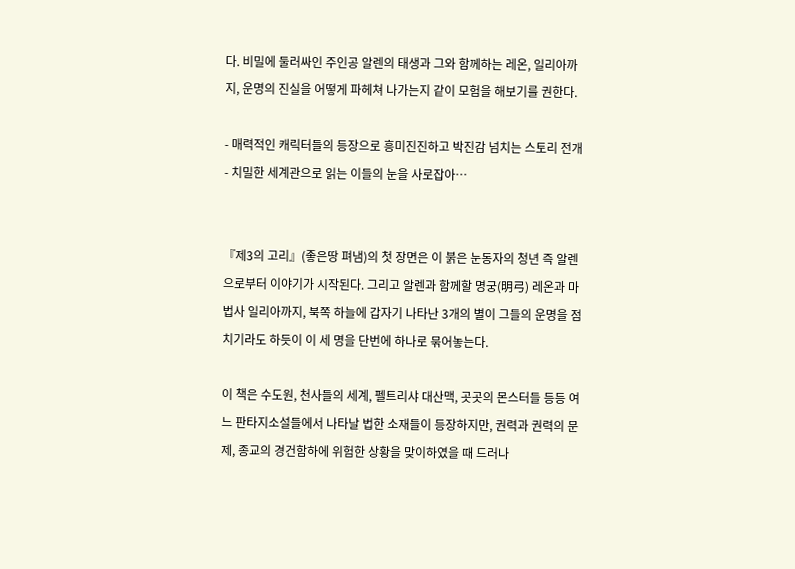다. 비밀에 둘러싸인 주인공 알렌의 태생과 그와 함께하는 레온, 일리아까지, 운명의 진실을 어떻게 파헤쳐 나가는지 같이 모험을 해보기를 권한다.

- 매력적인 캐릭터들의 등장으로 흥미진진하고 박진감 넘치는 스토리 전개
- 치밀한 세계관으로 읽는 이들의 눈을 사로잡아…


『제3의 고리』(좋은땅 펴냄)의 첫 장면은 이 붉은 눈동자의 청년 즉 알렌으로부터 이야기가 시작된다. 그리고 알렌과 함께할 명궁(明弓) 레온과 마법사 일리아까지, 북쪽 하늘에 갑자기 나타난 3개의 별이 그들의 운명을 점치기라도 하듯이 이 세 명을 단번에 하나로 묶어놓는다.

이 책은 수도원, 천사들의 세계, 펠트리샤 대산맥, 곳곳의 몬스터들 등등 여느 판타지소설들에서 나타날 법한 소재들이 등장하지만, 권력과 권력의 문제, 종교의 경건함하에 위험한 상황을 맞이하였을 때 드러나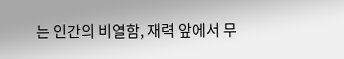는 인간의 비열함, 재력 앞에서 무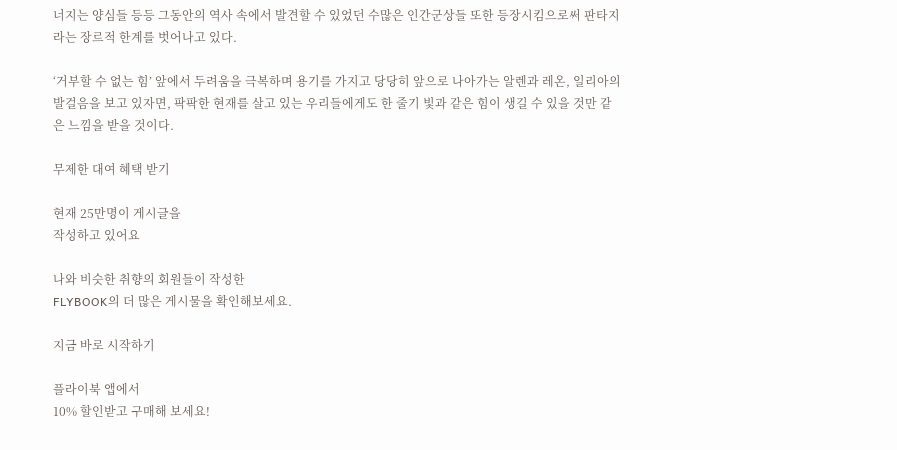너지는 양심들 등등 그동안의 역사 속에서 발견할 수 있었던 수많은 인간군상들 또한 등장시킴으로써 판타지라는 장르적 한계를 벗어나고 있다.

‘거부할 수 없는 힘’ 앞에서 두려움을 극복하며 용기를 가지고 당당히 앞으로 나아가는 알렌과 레온, 일리아의 발걸음을 보고 있자면, 팍팍한 현재를 살고 있는 우리들에게도 한 줄기 빛과 같은 힘이 생길 수 있을 것만 같은 느낌을 받을 것이다.

무제한 대여 혜택 받기

현재 25만명이 게시글을
작성하고 있어요

나와 비슷한 취향의 회원들이 작성한
FLYBOOK의 더 많은 게시물을 확인해보세요.

지금 바로 시작하기

플라이북 앱에서
10% 할인받고 구매해 보세요!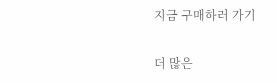지금 구매하러 가기

더 많은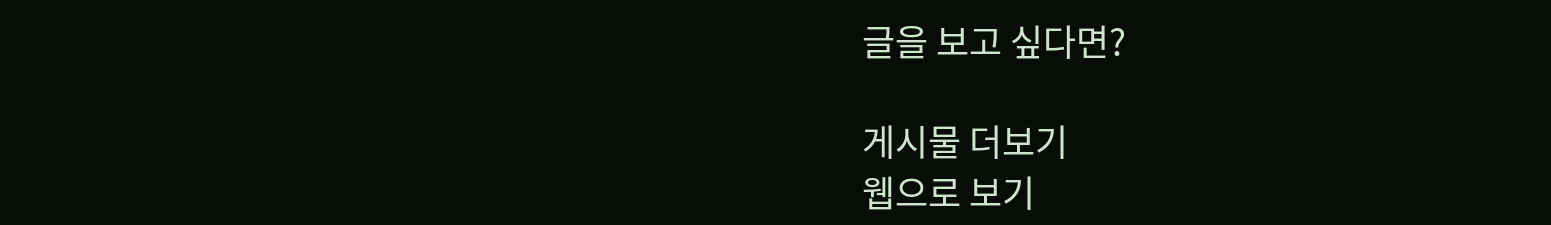글을 보고 싶다면?

게시물 더보기
웹으로 보기